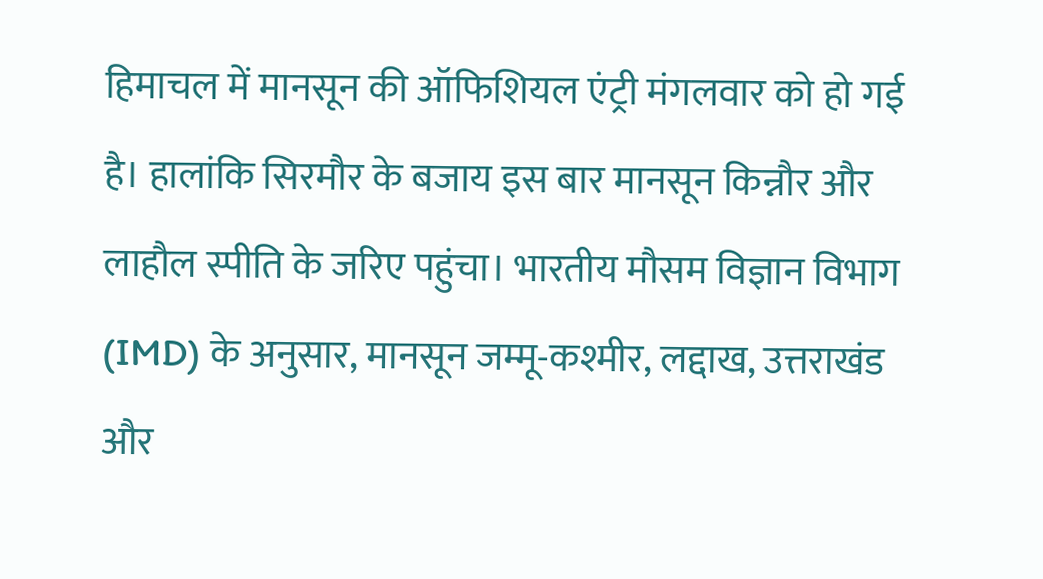हिमाचल में मानसून की ऑफिशियल एंट्री मंगलवार को हो गई है। हालांकि सिरमौर के बजाय इस बार मानसून किन्नौर और लाहौल स्पीति के जरिए पहुंचा। भारतीय मौसम विज्ञान विभाग (IMD) के अनुसार, मानसून जम्मू-कश्मीर, लद्दाख, उत्तराखंड और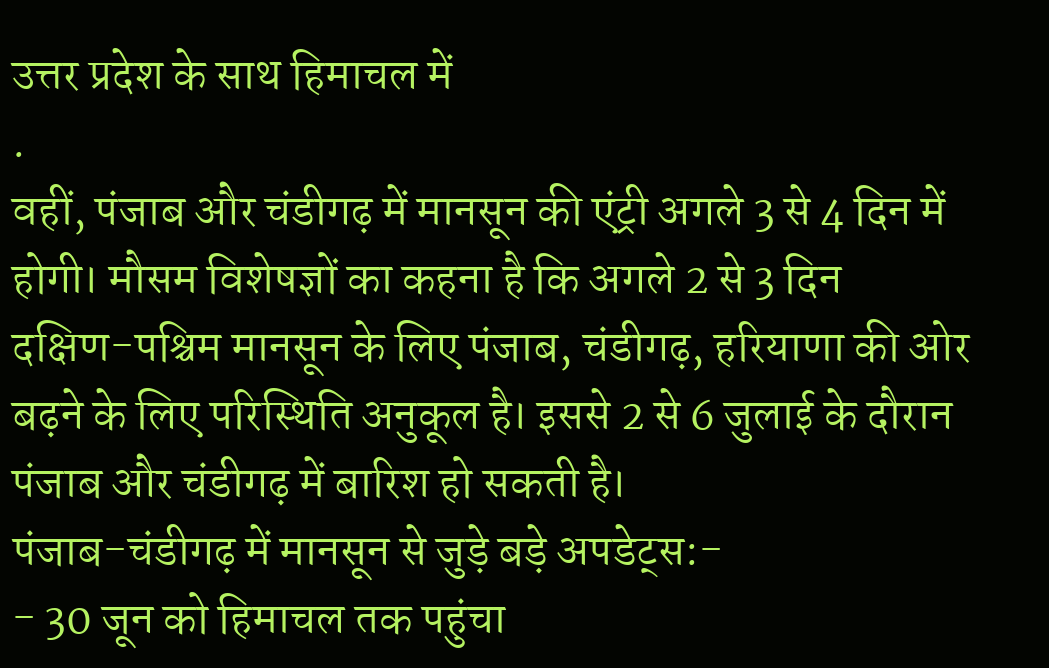उत्तर प्रदेश के साथ हिमाचल में
.
वहीं, पंजाब और चंडीगढ़ में मानसून की एंट्री अगले 3 से 4 दिन में होगी। मौसम विशेषज्ञों का कहना है कि अगले 2 से 3 दिन दक्षिण-पश्चिम मानसून के लिए पंजाब, चंडीगढ़, हरियाणा की ओर बढ़ने के लिए परिस्थिति अनुकूल है। इससे 2 से 6 जुलाई के दौरान पंजाब और चंडीगढ़ में बारिश हो सकती है।
पंजाब-चंडीगढ़ में मानसून से जुड़े बड़े अपडेट्स:-
- 30 जून को हिमाचल तक पहुंचा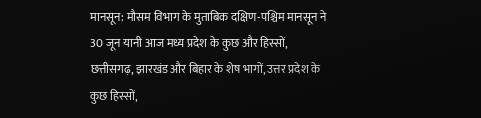मानसून: मौसम विभाग के मुताबिक दक्षिण-पश्चिम मानसून ने 30 जून यानी आज मध्य प्रदेश के कुछ और हिस्सों, छत्तीसगढ़, झारखंड और बिहार के शेष भागों, उत्तर प्रदेश के कुछ हिस्सों,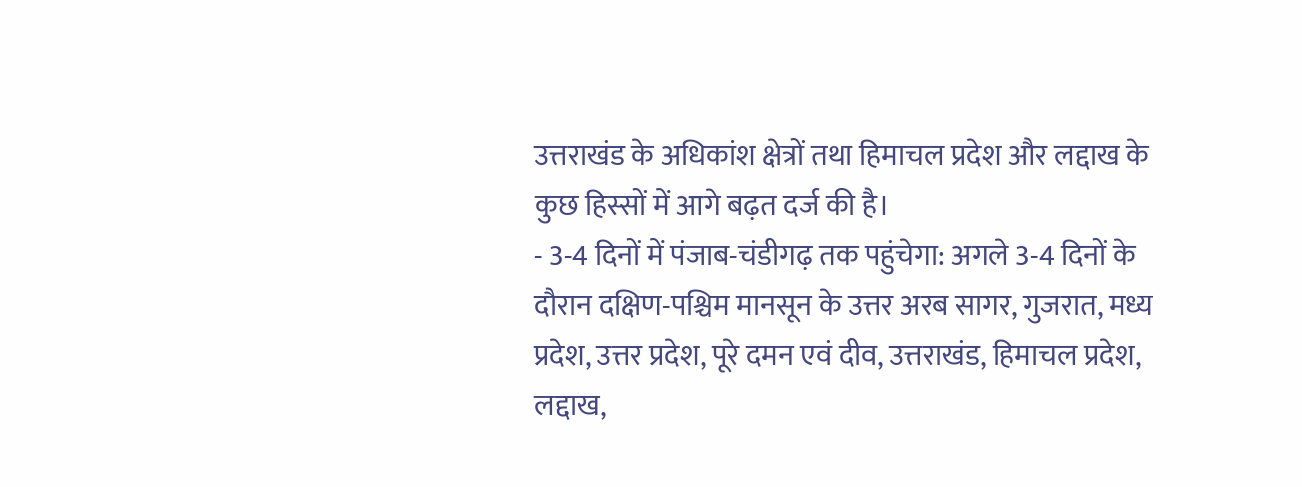उत्तराखंड के अधिकांश क्षेत्रों तथा हिमाचल प्रदेश और लद्दाख के कुछ हिस्सों में आगे बढ़त दर्ज की है।
- 3-4 दिनों में पंजाब-चंडीगढ़ तक पहुंचेगा: अगले 3-4 दिनों के दौरान दक्षिण-पश्चिम मानसून के उत्तर अरब सागर, गुजरात, मध्य प्रदेश, उत्तर प्रदेश, पूरे दमन एवं दीव, उत्तराखंड, हिमाचल प्रदेश, लद्दाख,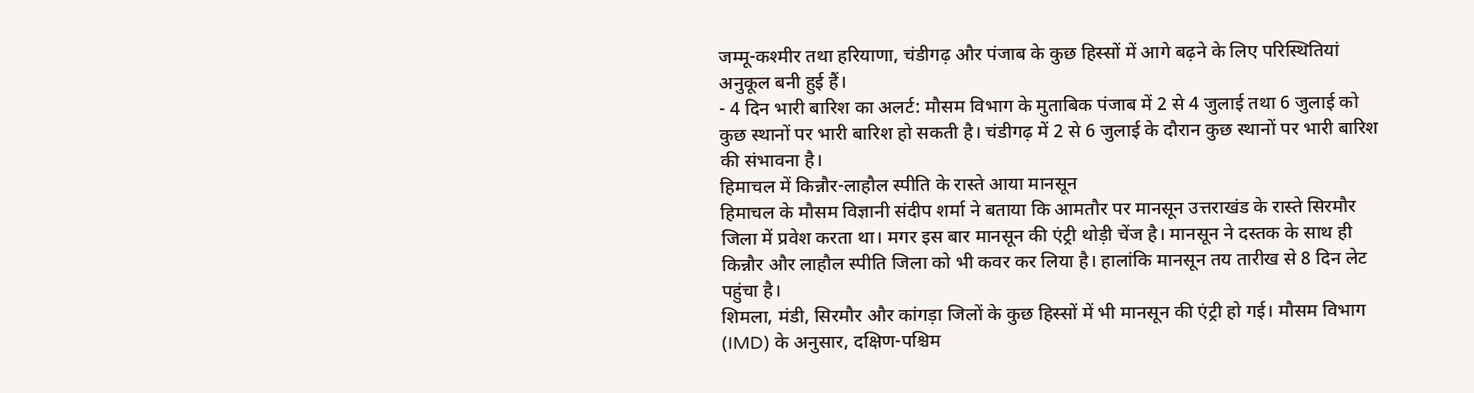जम्मू-कश्मीर तथा हरियाणा, चंडीगढ़ और पंजाब के कुछ हिस्सों में आगे बढ़ने के लिए परिस्थितियां अनुकूल बनी हुई हैं।
- 4 दिन भारी बारिश का अलर्ट: मौसम विभाग के मुताबिक पंजाब में 2 से 4 जुलाई तथा 6 जुलाई को कुछ स्थानों पर भारी बारिश हो सकती है। चंडीगढ़ में 2 से 6 जुलाई के दौरान कुछ स्थानों पर भारी बारिश की संभावना है।
हिमाचल में किन्नौर-लाहौल स्पीति के रास्ते आया मानसून
हिमाचल के मौसम विज्ञानी संदीप शर्मा ने बताया कि आमतौर पर मानसून उत्तराखंड के रास्ते सिरमौर जिला में प्रवेश करता था। मगर इस बार मानसून की एंट्री थोड़ी चेंज है। मानसून ने दस्तक के साथ ही किन्नौर और लाहौल स्पीति जिला को भी कवर कर लिया है। हालांकि मानसून तय तारीख से 8 दिन लेट पहुंचा है।
शिमला, मंडी, सिरमौर और कांगड़ा जिलों के कुछ हिस्सों में भी मानसून की एंट्री हो गई। मौसम विभाग (IMD) के अनुसार, दक्षिण-पश्चिम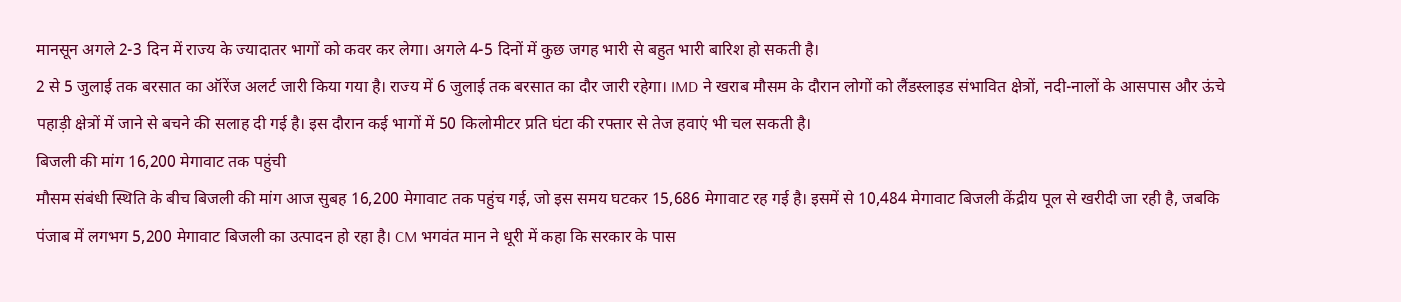मानसून अगले 2-3 दिन में राज्य के ज्यादातर भागों को कवर कर लेगा। अगले 4-5 दिनों में कुछ जगह भारी से बहुत भारी बारिश हो सकती है।
2 से 5 जुलाई तक बरसात का ऑरेंज अलर्ट जारी किया गया है। राज्य में 6 जुलाई तक बरसात का दौर जारी रहेगा। IMD ने खराब मौसम के दौरान लोगों को लैंडस्लाइड संभावित क्षेत्रों, नदी-नालों के आसपास और ऊंचे पहाड़ी क्षेत्रों में जाने से बचने की सलाह दी गई है। इस दौरान कई भागों में 50 किलोमीटर प्रति घंटा की रफ्तार से तेज हवाएं भी चल सकती है।
बिजली की मांग 16,200 मेगावाट तक पहुंची
मौसम संबंधी स्थिति के बीच बिजली की मांग आज सुबह 16,200 मेगावाट तक पहुंच गई, जो इस समय घटकर 15,686 मेगावाट रह गई है। इसमें से 10,484 मेगावाट बिजली केंद्रीय पूल से खरीदी जा रही है, जबकि पंजाब में लगभग 5,200 मेगावाट बिजली का उत्पादन हो रहा है। CM भगवंत मान ने धूरी में कहा कि सरकार के पास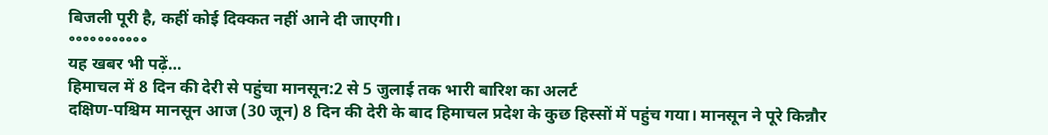बिजली पूरी है, कहीं कोई दिक्कत नहीं आने दी जाएगी।
॰॰॰॰॰॰॰॰॰॰॰
यह खबर भी पढ़ें…
हिमाचल में 8 दिन की देरी से पहुंचा मानसून:2 से 5 जुलाई तक भारी बारिश का अलर्ट
दक्षिण-पश्चिम मानसून आज (30 जून) 8 दिन की देरी के बाद हिमाचल प्रदेश के कुछ हिस्सों में पहुंच गया। मानसून ने पूरे किन्नौर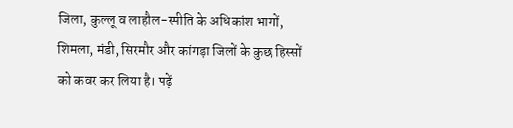जिला, कुल्लू व लाहौल-स्पीति के अधिकांश भागों, शिमला, मंडी, सिरमौर और कांगड़ा जिलों के कुछ हिस्सों को कवर कर लिया है। पढ़ें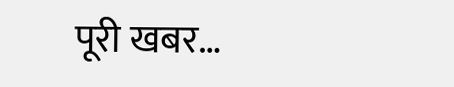पूरी खबर…